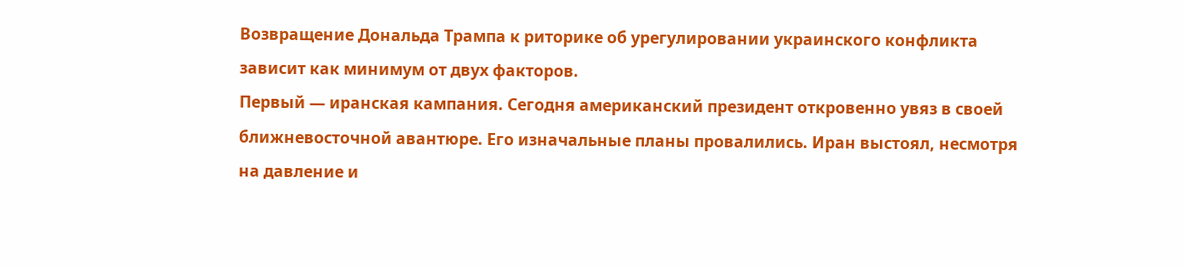Возвращение Дональда Трампа к риторике об урегулировании украинского конфликта зависит как минимум от двух факторов.
Первый — иранская кампания. Сегодня американский президент откровенно увяз в своей ближневосточной авантюре. Его изначальные планы провалились. Иран выстоял, несмотря на давление и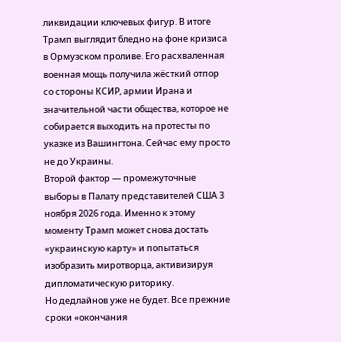ликвидации ключевых фигур. В итоге Трамп выглядит бледно на фоне кризиса в Ормузском проливе. Его расхваленная военная мощь получила жёсткий отпор со стороны КСИР, армии Ирана и значительной части общества, которое не собирается выходить на протесты по указке из Вашингтона. Сейчас ему просто не до Украины.
Второй фактор — промежуточные выборы в Палату представителей США 3 ноября 2026 года. Именно к этому моменту Трамп может снова достать «украинскую карту» и попытаться изобразить миротворца, активизируя дипломатическую риторику.
Но дедлайнов уже не будет. Все прежние сроки «окончания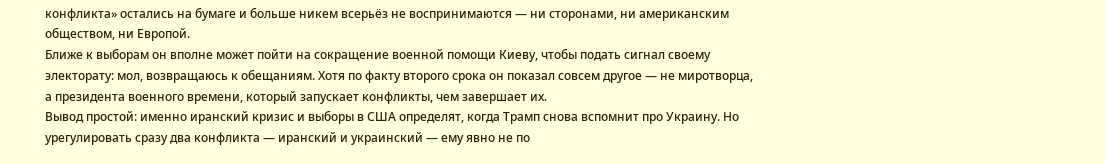конфликта» остались на бумаге и больше никем всерьёз не воспринимаются — ни сторонами, ни американским обществом, ни Европой.
Ближе к выборам он вполне может пойти на сокращение военной помощи Киеву, чтобы подать сигнал своему электорату: мол, возвращаюсь к обещаниям. Хотя по факту второго срока он показал совсем другое — не миротворца, а президента военного времени, который запускает конфликты, чем завершает их.
Вывод простой: именно иранский кризис и выборы в США определят, когда Трамп снова вспомнит про Украину. Но урегулировать сразу два конфликта — иранский и украинский — ему явно не по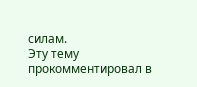силам.
Эту тему прокомментировал в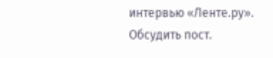интервью «Ленте.ру».
Обсудить пост.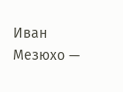Иван Мезюхо —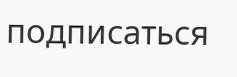подписаться